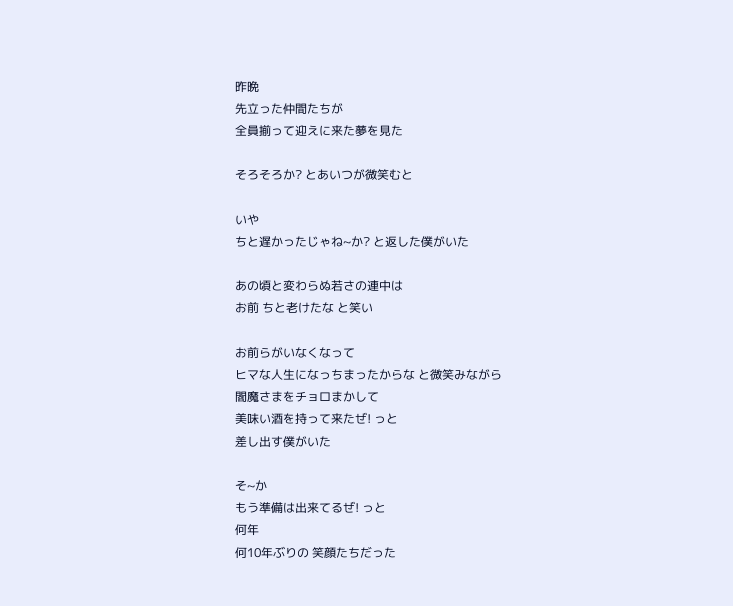昨晩
先立った仲間たちが
全員揃って迎えに来た夢を見た

そろそろか? とあいつが微笑むと

いや
ちと遅かったじゃね~か? と返した僕がいた

あの頃と変わらぬ若さの連中は
お前 ちと老けたな と笑い

お前らがいなくなって
ヒマな人生になっちまったからな と微笑みながら
閻魔さまをチョロまかして
美味い酒を持って来たぜ! っと
差し出す僕がいた

そ~か
もう準備は出来てるぜ! っと
何年
何10年ぶりの 笑顔たちだった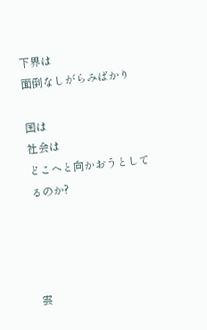下界は
面倒なしがらみばかり

国は
社会は
どこへと向かおうとしてるのか?




雲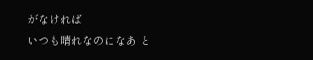がなければ
いつも晴れなのになあ と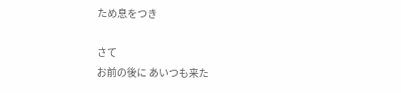ため息をつき

さて
お前の後に あいつも来た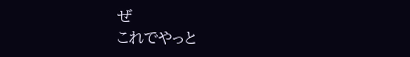ぜ
これでやっと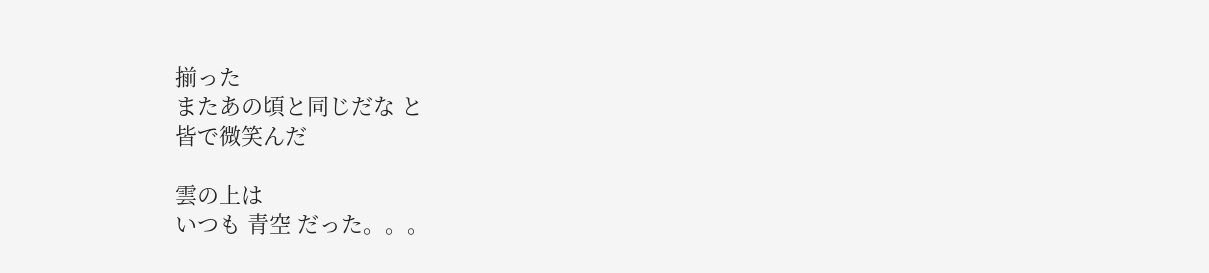揃った
またあの頃と同じだな と
皆で微笑んだ

雲の上は
いつも 青空 だった。。。